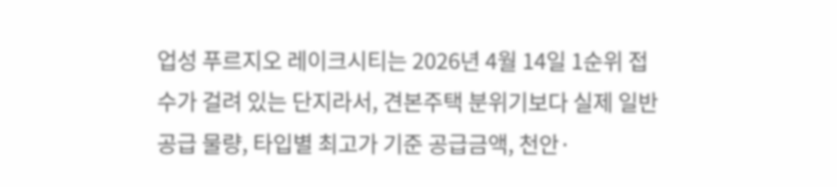업성 푸르지오 레이크시티는 2026년 4월 14일 1순위 접수가 걸려 있는 단지라서, 견본주택 분위기보다 실제 일반공급 물량, 타입별 최고가 기준 공급금액, 천안·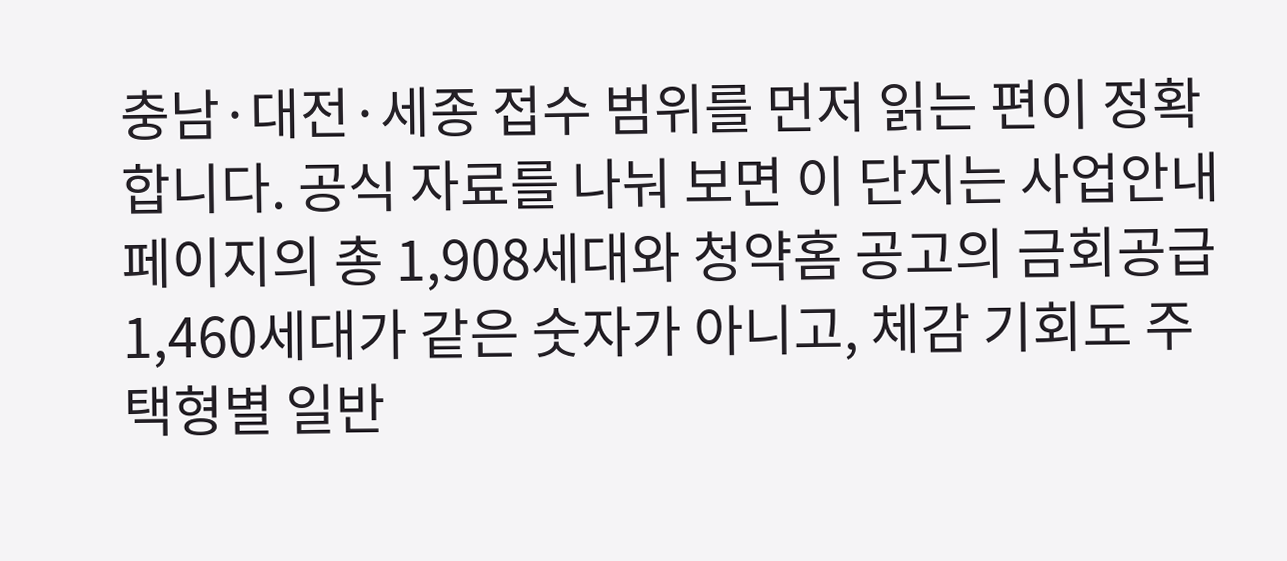충남·대전·세종 접수 범위를 먼저 읽는 편이 정확합니다. 공식 자료를 나눠 보면 이 단지는 사업안내 페이지의 총 1,908세대와 청약홈 공고의 금회공급 1,460세대가 같은 숫자가 아니고, 체감 기회도 주택형별 일반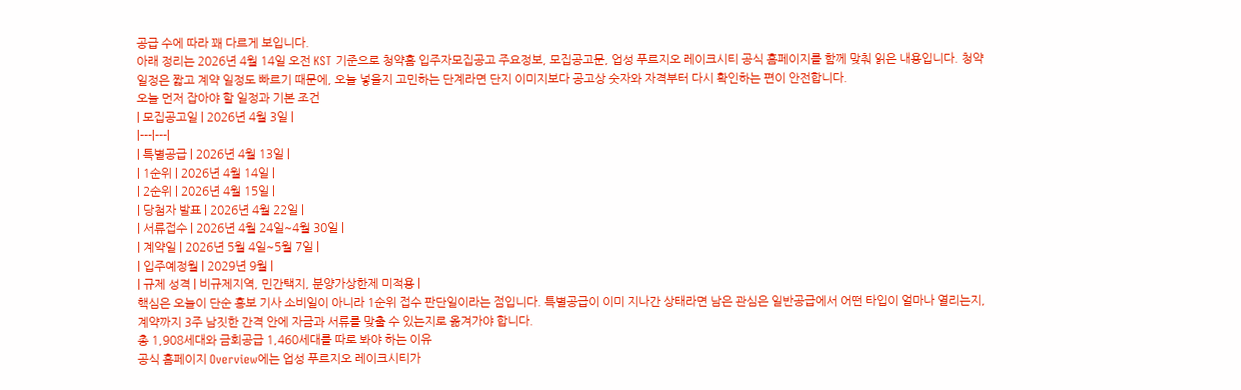공급 수에 따라 꽤 다르게 보입니다.
아래 정리는 2026년 4월 14일 오전 KST 기준으로 청약홈 입주자모집공고 주요정보, 모집공고문, 업성 푸르지오 레이크시티 공식 홈페이지를 함께 맞춰 읽은 내용입니다. 청약 일정은 짧고 계약 일정도 빠르기 때문에, 오늘 넣을지 고민하는 단계라면 단지 이미지보다 공고상 숫자와 자격부터 다시 확인하는 편이 안전합니다.
오늘 먼저 잡아야 할 일정과 기본 조건
| 모집공고일 | 2026년 4월 3일 |
|---|---|
| 특별공급 | 2026년 4월 13일 |
| 1순위 | 2026년 4월 14일 |
| 2순위 | 2026년 4월 15일 |
| 당첨자 발표 | 2026년 4월 22일 |
| 서류접수 | 2026년 4월 24일~4월 30일 |
| 계약일 | 2026년 5월 4일~5월 7일 |
| 입주예정월 | 2029년 9월 |
| 규제 성격 | 비규제지역, 민간택지, 분양가상한제 미적용 |
핵심은 오늘이 단순 홍보 기사 소비일이 아니라 1순위 접수 판단일이라는 점입니다. 특별공급이 이미 지나간 상태라면 남은 관심은 일반공급에서 어떤 타입이 얼마나 열리는지, 계약까지 3주 남짓한 간격 안에 자금과 서류를 맞출 수 있는지로 옮겨가야 합니다.
총 1,908세대와 금회공급 1,460세대를 따로 봐야 하는 이유
공식 홈페이지 Overview에는 업성 푸르지오 레이크시티가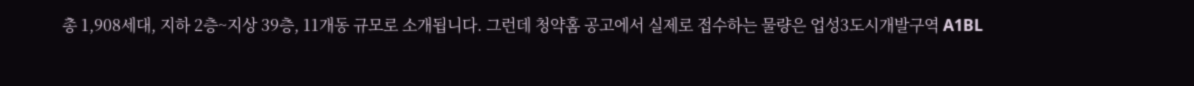총 1,908세대, 지하 2층~지상 39층, 11개동 규모로 소개됩니다. 그런데 청약홈 공고에서 실제로 접수하는 물량은 업성3도시개발구역 A1BL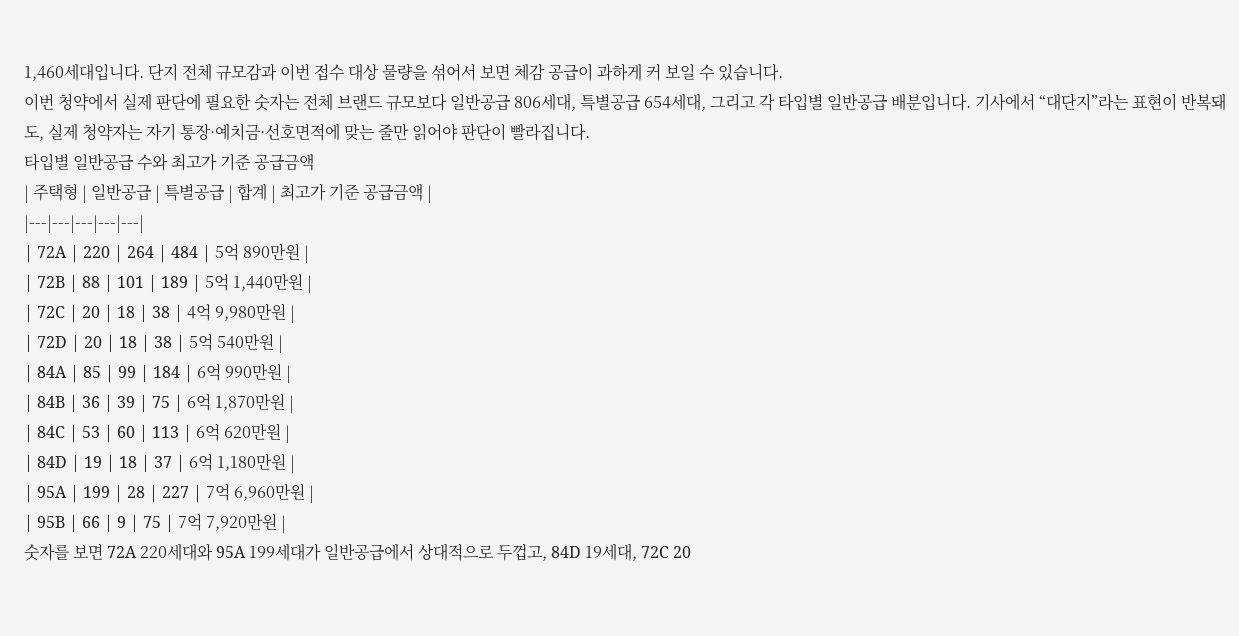1,460세대입니다. 단지 전체 규모감과 이번 접수 대상 물량을 섞어서 보면 체감 공급이 과하게 커 보일 수 있습니다.
이번 청약에서 실제 판단에 필요한 숫자는 전체 브랜드 규모보다 일반공급 806세대, 특별공급 654세대, 그리고 각 타입별 일반공급 배분입니다. 기사에서 “대단지”라는 표현이 반복돼도, 실제 청약자는 자기 통장·예치금·선호면적에 맞는 줄만 읽어야 판단이 빨라집니다.
타입별 일반공급 수와 최고가 기준 공급금액
| 주택형 | 일반공급 | 특별공급 | 합계 | 최고가 기준 공급금액 |
|---|---|---|---|---|
| 72A | 220 | 264 | 484 | 5억 890만원 |
| 72B | 88 | 101 | 189 | 5억 1,440만원 |
| 72C | 20 | 18 | 38 | 4억 9,980만원 |
| 72D | 20 | 18 | 38 | 5억 540만원 |
| 84A | 85 | 99 | 184 | 6억 990만원 |
| 84B | 36 | 39 | 75 | 6억 1,870만원 |
| 84C | 53 | 60 | 113 | 6억 620만원 |
| 84D | 19 | 18 | 37 | 6억 1,180만원 |
| 95A | 199 | 28 | 227 | 7억 6,960만원 |
| 95B | 66 | 9 | 75 | 7억 7,920만원 |
숫자를 보면 72A 220세대와 95A 199세대가 일반공급에서 상대적으로 두껍고, 84D 19세대, 72C 20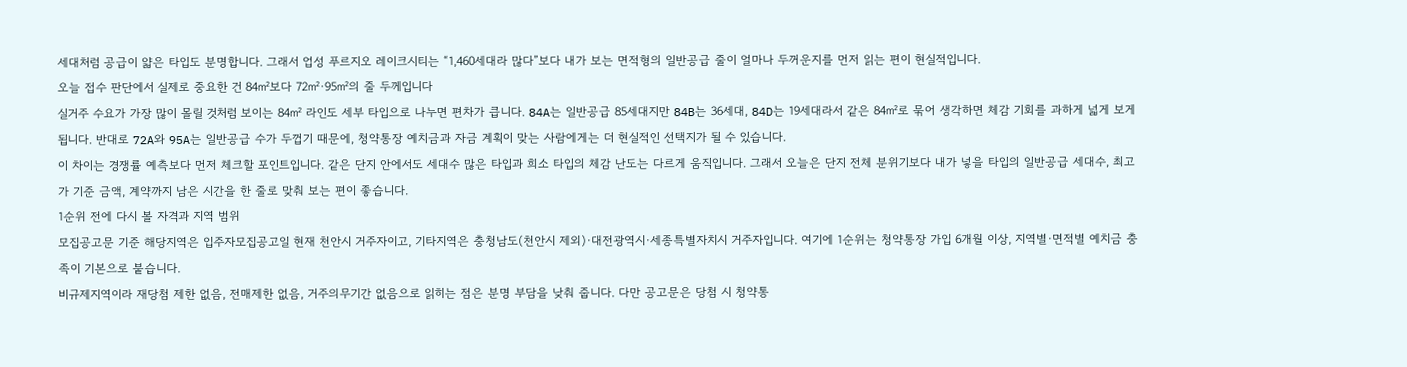세대처럼 공급이 얇은 타입도 분명합니다. 그래서 업성 푸르지오 레이크시티는 “1,460세대라 많다”보다 내가 보는 면적형의 일반공급 줄이 얼마나 두꺼운지를 먼저 읽는 편이 현실적입니다.
오늘 접수 판단에서 실제로 중요한 건 84㎡보다 72㎡·95㎡의 줄 두께입니다
실거주 수요가 가장 많이 몰릴 것처럼 보이는 84㎡ 라인도 세부 타입으로 나누면 편차가 큽니다. 84A는 일반공급 85세대지만 84B는 36세대, 84D는 19세대라서 같은 84㎡로 묶어 생각하면 체감 기회를 과하게 넓게 보게 됩니다. 반대로 72A와 95A는 일반공급 수가 두껍기 때문에, 청약통장 예치금과 자금 계획이 맞는 사람에게는 더 현실적인 선택지가 될 수 있습니다.
이 차이는 경쟁률 예측보다 먼저 체크할 포인트입니다. 같은 단지 안에서도 세대수 많은 타입과 희소 타입의 체감 난도는 다르게 움직입니다. 그래서 오늘은 단지 전체 분위기보다 내가 넣을 타입의 일반공급 세대수, 최고가 기준 금액, 계약까지 남은 시간을 한 줄로 맞춰 보는 편이 좋습니다.
1순위 전에 다시 볼 자격과 지역 범위
모집공고문 기준 해당지역은 입주자모집공고일 현재 천안시 거주자이고, 기타지역은 충청남도(천안시 제외)·대전광역시·세종특별자치시 거주자입니다. 여기에 1순위는 청약통장 가입 6개월 이상, 지역별·면적별 예치금 충족이 기본으로 붙습니다.
비규제지역이라 재당첨 제한 없음, 전매제한 없음, 거주의무기간 없음으로 읽히는 점은 분명 부담을 낮춰 줍니다. 다만 공고문은 당첨 시 청약통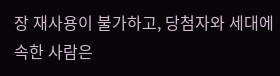장 재사용이 불가하고, 당첨자와 세대에 속한 사람은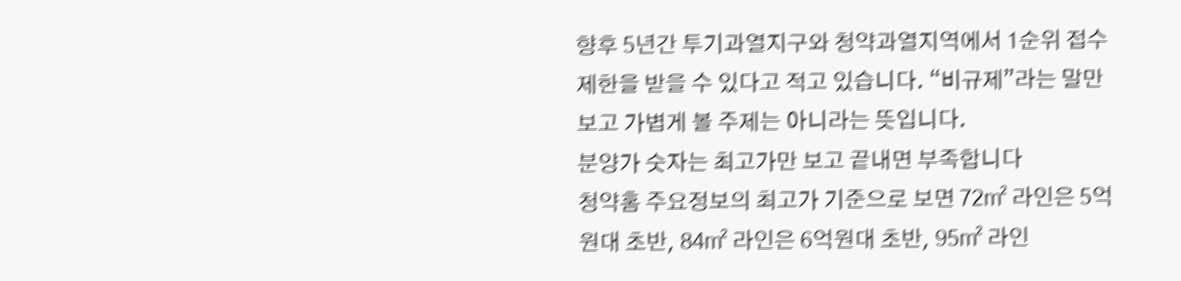향후 5년간 투기과열지구와 청약과열지역에서 1순위 접수 제한을 받을 수 있다고 적고 있습니다. “비규제”라는 말만 보고 가볍게 볼 주제는 아니라는 뜻입니다.
분양가 숫자는 최고가만 보고 끝내면 부족합니다
청약홈 주요정보의 최고가 기준으로 보면 72㎡ 라인은 5억원대 초반, 84㎡ 라인은 6억원대 초반, 95㎡ 라인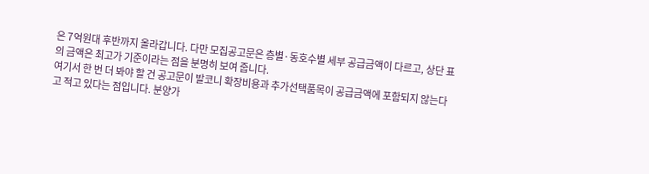은 7억원대 후반까지 올라갑니다. 다만 모집공고문은 층별·동호수별 세부 공급금액이 다르고, 상단 표의 금액은 최고가 기준이라는 점을 분명히 보여 줍니다.
여기서 한 번 더 봐야 할 건 공고문이 발코니 확장비용과 추가선택품목이 공급금액에 포함되지 않는다고 적고 있다는 점입니다. 분양가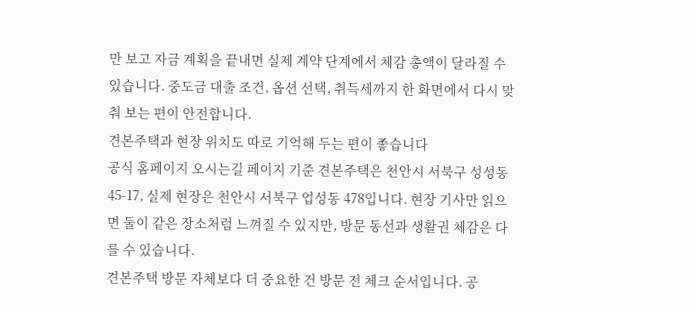만 보고 자금 계획을 끝내면 실제 계약 단계에서 체감 총액이 달라질 수 있습니다. 중도금 대출 조건, 옵션 선택, 취득세까지 한 화면에서 다시 맞춰 보는 편이 안전합니다.
견본주택과 현장 위치도 따로 기억해 두는 편이 좋습니다
공식 홈페이지 오시는길 페이지 기준 견본주택은 천안시 서북구 성성동 45-17, 실제 현장은 천안시 서북구 업성동 478입니다. 현장 기사만 읽으면 둘이 같은 장소처럼 느껴질 수 있지만, 방문 동선과 생활권 체감은 다를 수 있습니다.
견본주택 방문 자체보다 더 중요한 건 방문 전 체크 순서입니다. 공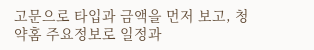고문으로 타입과 금액을 먼저 보고, 청약홈 주요정보로 일정과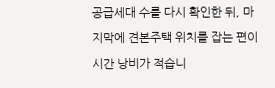공급세대 수를 다시 확인한 뒤, 마지막에 견본주택 위치를 잡는 편이 시간 낭비가 적습니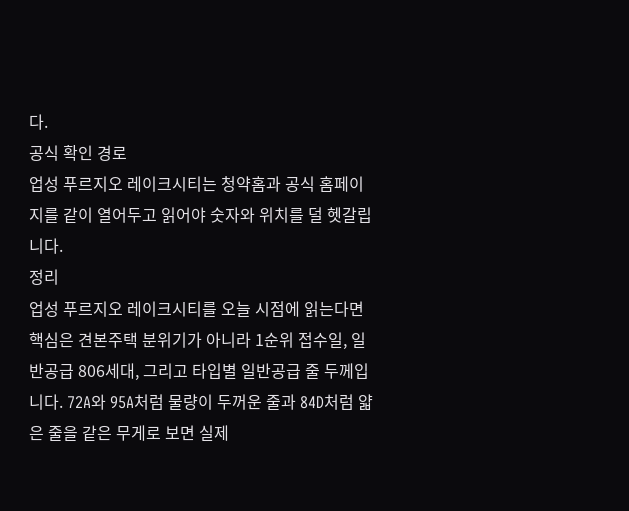다.
공식 확인 경로
업성 푸르지오 레이크시티는 청약홈과 공식 홈페이지를 같이 열어두고 읽어야 숫자와 위치를 덜 헷갈립니다.
정리
업성 푸르지오 레이크시티를 오늘 시점에 읽는다면 핵심은 견본주택 분위기가 아니라 1순위 접수일, 일반공급 806세대, 그리고 타입별 일반공급 줄 두께입니다. 72A와 95A처럼 물량이 두꺼운 줄과 84D처럼 얇은 줄을 같은 무게로 보면 실제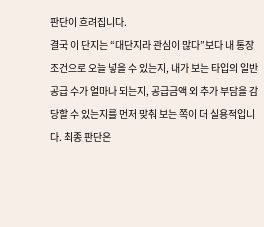판단이 흐려집니다.
결국 이 단지는 “대단지라 관심이 많다”보다 내 통장 조건으로 오늘 넣을 수 있는지, 내가 보는 타입의 일반공급 수가 얼마나 되는지, 공급금액 외 추가 부담을 감당할 수 있는지를 먼저 맞춰 보는 쪽이 더 실용적입니다. 최종 판단은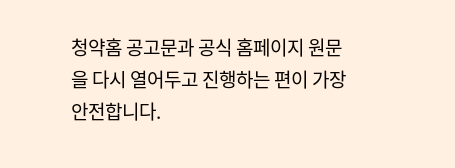청약홈 공고문과 공식 홈페이지 원문을 다시 열어두고 진행하는 편이 가장 안전합니다.